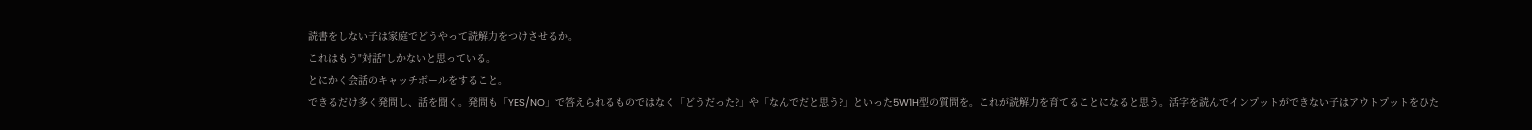読書をしない子は家庭でどうやって読解力をつけさせるか。
これはもう"対話"しかないと思っている。
とにかく会話のキャッチボールをすること。
できるだけ多く発問し、話を聞く。発問も「YES/NO」で答えられるものではなく「どうだった?」や「なんでだと思う?」といった5W1H型の質問を。これが読解力を育てることになると思う。活字を読んでインプットができない子はアウトプットをひた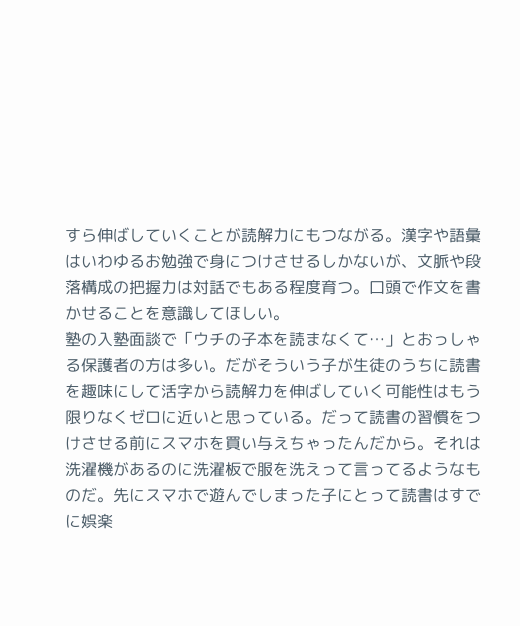すら伸ばしていくことが読解力にもつながる。漢字や語彙はいわゆるお勉強で身につけさせるしかないが、文脈や段落構成の把握力は対話でもある程度育つ。口頭で作文を書かせることを意識してほしい。
塾の入塾面談で「ウチの子本を読まなくて…」とおっしゃる保護者の方は多い。だがそういう子が生徒のうちに読書を趣味にして活字から読解力を伸ばしていく可能性はもう限りなくゼロに近いと思っている。だって読書の習慣をつけさせる前にスマホを買い与えちゃったんだから。それは洗濯機があるのに洗濯板で服を洗えって言ってるようなものだ。先にスマホで遊んでしまった子にとって読書はすでに娯楽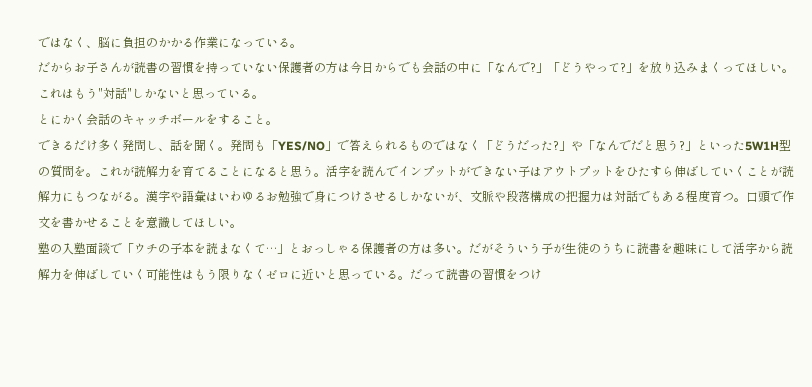ではなく、脳に負担のかかる作業になっている。
だからお子さんが読書の習慣を持っていない保護者の方は今日からでも会話の中に「なんで?」「どうやって?」を放り込みまくってほしい。
これはもう"対話"しかないと思っている。
とにかく会話のキャッチボールをすること。
できるだけ多く発問し、話を聞く。発問も「YES/NO」で答えられるものではなく「どうだった?」や「なんでだと思う?」といった5W1H型の質問を。これが読解力を育てることになると思う。活字を読んでインプットができない子はアウトプットをひたすら伸ばしていくことが読解力にもつながる。漢字や語彙はいわゆるお勉強で身につけさせるしかないが、文脈や段落構成の把握力は対話でもある程度育つ。口頭で作文を書かせることを意識してほしい。
塾の入塾面談で「ウチの子本を読まなくて…」とおっしゃる保護者の方は多い。だがそういう子が生徒のうちに読書を趣味にして活字から読解力を伸ばしていく可能性はもう限りなくゼロに近いと思っている。だって読書の習慣をつけ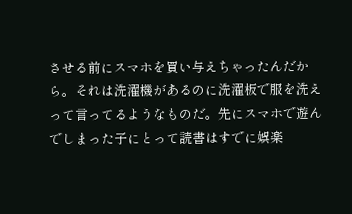させる前にスマホを買い与えちゃったんだから。それは洗濯機があるのに洗濯板で服を洗えって言ってるようなものだ。先にスマホで遊んでしまった子にとって読書はすでに娯楽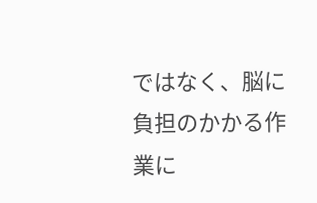ではなく、脳に負担のかかる作業に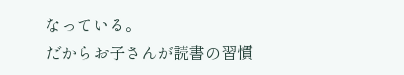なっている。
だからお子さんが読書の習慣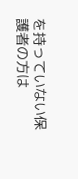を持っていない保護者の方は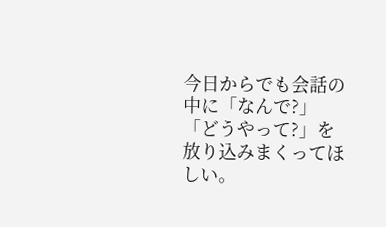今日からでも会話の中に「なんで?」「どうやって?」を放り込みまくってほしい。